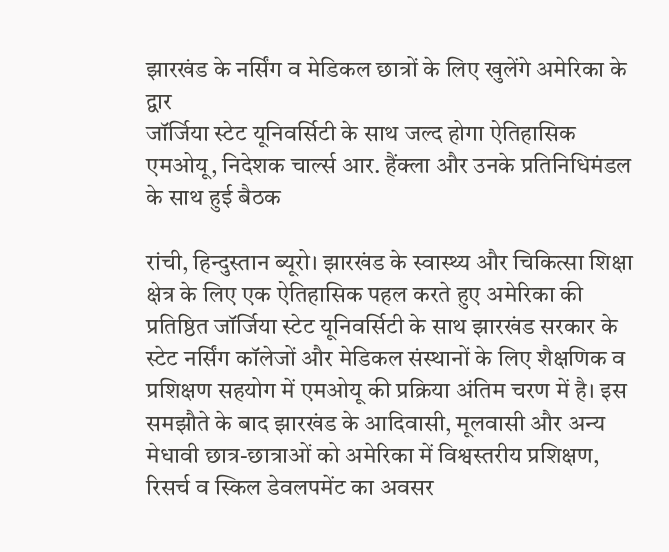झारखंड के नर्सिंग व मेडिकल छात्रों के लिए खुलेंगे अमेरिका के द्वार
जॉर्जिया स्टेट यूनिवर्सिटी के साथ जल्द होगा ऐतिहासिक एमओयू, निदेशक चार्ल्स आर. हैंक्ला और उनके प्रतिनिधिमंडल के साथ हुई बैठक

रांची, हिन्दुस्तान ब्यूरो। झारखंड के स्वास्थ्य और चिकित्सा शिक्षा क्षेत्र के लिए एक ऐतिहासिक पहल करते हुए अमेरिका की प्रतिष्ठित जॉर्जिया स्टेट यूनिवर्सिटी के साथ झारखंड सरकार के स्टेट नर्सिंग कॉलेजों और मेडिकल संस्थानों के लिए शैक्षणिक व प्रशिक्षण सहयोग में एमओयू की प्रक्रिया अंतिम चरण में है। इस समझौते के बाद झारखंड के आदिवासी, मूलवासी और अन्य मेधावी छात्र-छात्राओं को अमेरिका में विश्वस्तरीय प्रशिक्षण, रिसर्च व स्किल डेवलपमेंट का अवसर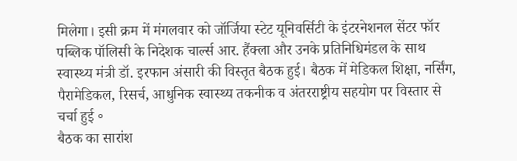मिलेगा। इसी क्रम में मंगलवार को जॉर्जिया स्टेट यूनिवर्सिटी के इंटरनेशनल सेंटर फॉर पब्लिक पॉलिसी के निदेशक चार्ल्स आर. हैंक्ला और उनके प्रतिनिधिमंडल के साथ स्वास्थ्य मंत्री डॉ. इरफान अंसारी की विस्तृत बैठक हुई। बैठक में मेडिकल शिक्षा, नर्सिंग, पैरामेडिकल, रिसर्च, आधुनिक स्वास्थ्य तकनीक व अंतरराष्ट्रीय सहयोग पर विस्तार से चर्चा हुई。
बैठक का सारांश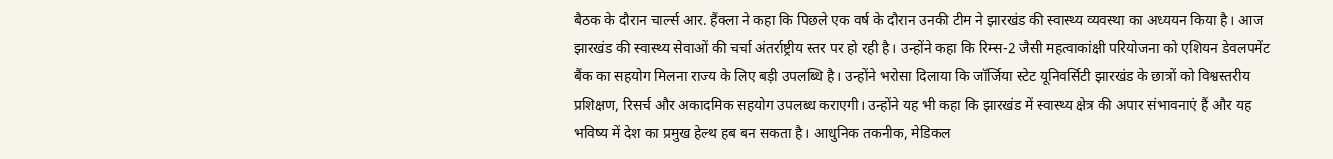बैठक के दौरान चार्ल्स आर. हैंक्ला ने कहा कि पिछले एक वर्ष के दौरान उनकी टीम ने झारखंड की स्वास्थ्य व्यवस्था का अध्ययन किया है। आज झारखंड की स्वास्थ्य सेवाओं की चर्चा अंतर्राष्ट्रीय स्तर पर हो रही है। उन्होंने कहा कि रिम्स-2 जैसी महत्वाकांक्षी परियोजना को एशियन डेवलपमेंट बैंक का सहयोग मिलना राज्य के लिए बड़ी उपलब्धि है। उन्होंने भरोसा दिलाया कि जॉर्जिया स्टेट यूनिवर्सिटी झारखंड के छात्रों को विश्वस्तरीय प्रशिक्षण, रिसर्च और अकादमिक सहयोग उपलब्ध कराएगी। उन्होंने यह भी कहा कि झारखंड में स्वास्थ्य क्षेत्र की अपार संभावनाएं हैं और यह भविष्य में देश का प्रमुख हेल्थ हब बन सकता है। आधुनिक तकनीक, मेडिकल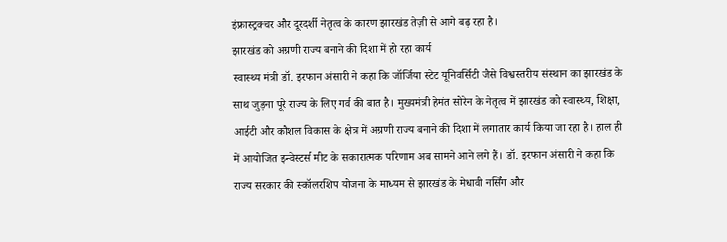इंफ्रास्ट्रक्चर और दूरदर्शी नेतृत्व के कारण झारखंड तेज़ी से आगे बढ़ रहा है।
झारखंड को अग्रणी राज्य बनाने की दिशा में हो रहा कार्य
स्वास्थ्य मंत्री डॉ. इरफान अंसारी ने कहा कि जॉर्जिया स्टेट यूनिवर्सिटी जैसे विश्वस्तरीय संस्थान का झारखंड के साथ जुड़ना पूरे राज्य के लिए गर्व की बात है। मुख्यमंत्री हेमंत सोरेन के नेतृत्व में झारखंड को स्वास्थ्य, शिक्षा, आईटी और कौशल विकास के क्षेत्र में अग्रणी राज्य बनाने की दिशा में लगातार कार्य किया जा रहा है। हाल ही में आयोजित इन्वेस्टर्स मीट के सकारात्मक परिणाम अब सामने आने लगे हैं। डॉ. इरफान अंसारी ने कहा कि राज्य सरकार की स्कॉलरशिप योजना के माध्यम से झारखंड के मेधावी नर्सिंग और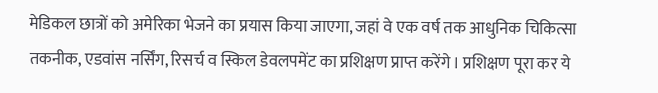मेडिकल छात्रों को अमेरिका भेजने का प्रयास किया जाएगा, जहां वे एक वर्ष तक आधुनिक चिकित्सा तकनीक, एडवांस नर्सिंग, रिसर्च व स्किल डेवलपमेंट का प्रशिक्षण प्राप्त करेंगे। प्रशिक्षण पूरा कर ये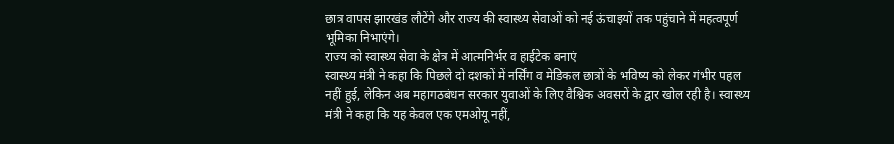छात्र वापस झारखंड लौटेंगे और राज्य की स्वास्थ्य सेवाओं को नई ऊंचाइयों तक पहुंचाने में महत्वपूर्ण भूमिका निभाएंगे।
राज्य को स्वास्थ्य सेवा के क्षेत्र में आत्मनिर्भर व हाईटेक बनाएं
स्वास्थ्य मंत्री ने कहा कि पिछले दो दशकों में नर्सिंग व मेडिकल छात्रों के भविष्य को लेकर गंभीर पहल नहीं हुई, लेकिन अब महागठबंधन सरकार युवाओं के लिए वैश्विक अवसरों के द्वार खोल रही है। स्वास्थ्य मंत्री ने कहा कि यह केवल एक एमओयू नहीं,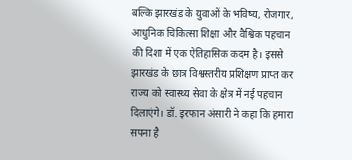बल्कि झारखंड के युवाओं के भविष्य, रोजगार, आधुनिक चिकित्सा शिक्षा और वैश्विक पहचान की दिशा में एक ऐतिहासिक कदम है। इससे झारखंड के छात्र विश्वस्तरीय प्रशिक्षण प्राप्त कर राज्य को स्वास्थ्य सेवा के क्षेत्र में नई पहचान दिलाएंगे। डॉ. इरफान अंसारी ने कहा कि हमारा सपना है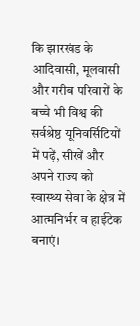कि झारखंड के आदिवासी, मूलवासी और गरीब परिवारों के बच्चे भी विश्व की सर्वश्रेष्ठ यूनिवर्सिटियों में पढ़ें, सीखें और अपने राज्य को स्वास्थ्य सेवा के क्षेत्र में आत्मनिर्भर व हाईटेक बनाएं।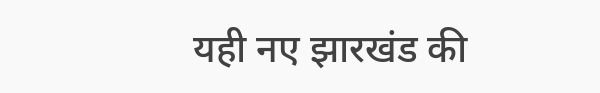यही नए झारखंड की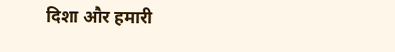दिशा और हमारी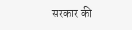सरकार की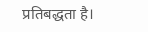प्रतिबद्धता है।